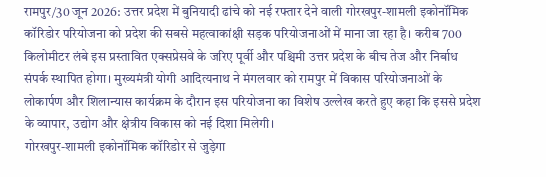रामपुर/30 जून 2026: उत्तर प्रदेश में बुनियादी ढांचे को नई रफ्तार देने वाली गोरखपुर-शामली इकोनॉमिक कॉरिडोर परियोजना को प्रदेश की सबसे महत्वाकांक्षी सड़क परियोजनाओं में माना जा रहा है। करीब 700 किलोमीटर लंबे इस प्रस्तावित एक्सप्रेसवे के जरिए पूर्वी और पश्चिमी उत्तर प्रदेश के बीच तेज और निर्बाध संपर्क स्थापित होगा। मुख्यमंत्री योगी आदित्यनाथ ने मंगलवार को रामपुर में विकास परियोजनाओं के लोकार्पण और शिलान्यास कार्यक्रम के दौरान इस परियोजना का विशेष उल्लेख करते हुए कहा कि इससे प्रदेश के व्यापार, उद्योग और क्षेत्रीय विकास को नई दिशा मिलेगी।
गोरखपुर-शामली इकोनॉमिक कॉरिडोर से जुड़ेगा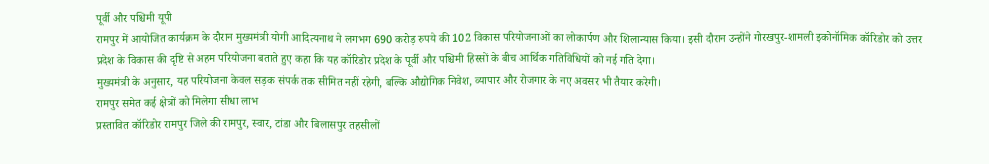पूर्वी और पश्चिमी यूपी
रामपुर में आयोजित कार्यक्रम के दौरान मुख्यमंत्री योगी आदित्यनाथ ने लगभग 690 करोड़ रुपये की 102 विकास परियोजनाओं का लोकार्पण और शिलान्यास किया। इसी दौरान उन्होंने गोरखपुर-शामली इकोनॉमिक कॉरिडोर को उत्तर प्रदेश के विकास की दृष्टि से अहम परियोजना बताते हुए कहा कि यह कॉरिडोर प्रदेश के पूर्वी और पश्चिमी हिस्सों के बीच आर्थिक गतिविधियों को नई गति देगा।
मुख्यमंत्री के अनुसार, यह परियोजना केवल सड़क संपर्क तक सीमित नहीं रहेगी, बल्कि औद्योगिक निवेश, व्यापार और रोजगार के नए अवसर भी तैयार करेगी।
रामपुर समेत कई क्षेत्रों को मिलेगा सीधा लाभ
प्रस्तावित कॉरिडोर रामपुर जिले की रामपुर, स्वार, टांडा और बिलासपुर तहसीलों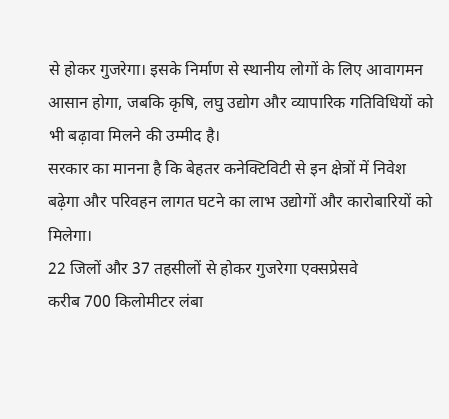से होकर गुजरेगा। इसके निर्माण से स्थानीय लोगों के लिए आवागमन आसान होगा, जबकि कृषि, लघु उद्योग और व्यापारिक गतिविधियों को भी बढ़ावा मिलने की उम्मीद है।
सरकार का मानना है कि बेहतर कनेक्टिविटी से इन क्षेत्रों में निवेश बढ़ेगा और परिवहन लागत घटने का लाभ उद्योगों और कारोबारियों को मिलेगा।
22 जिलों और 37 तहसीलों से होकर गुजरेगा एक्सप्रेसवे
करीब 700 किलोमीटर लंबा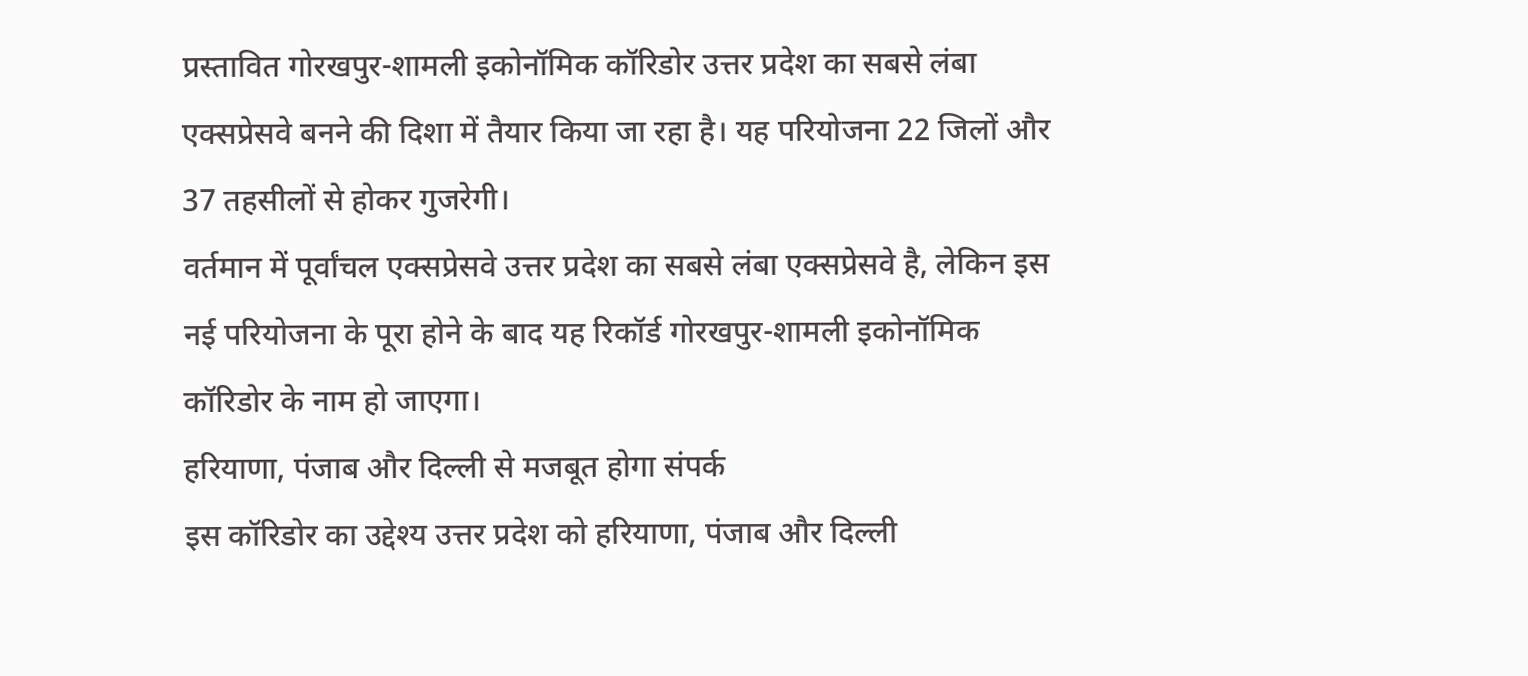प्रस्तावित गोरखपुर-शामली इकोनॉमिक कॉरिडोर उत्तर प्रदेश का सबसे लंबा एक्सप्रेसवे बनने की दिशा में तैयार किया जा रहा है। यह परियोजना 22 जिलों और 37 तहसीलों से होकर गुजरेगी।
वर्तमान में पूर्वांचल एक्सप्रेसवे उत्तर प्रदेश का सबसे लंबा एक्सप्रेसवे है, लेकिन इस नई परियोजना के पूरा होने के बाद यह रिकॉर्ड गोरखपुर-शामली इकोनॉमिक कॉरिडोर के नाम हो जाएगा।
हरियाणा, पंजाब और दिल्ली से मजबूत होगा संपर्क
इस कॉरिडोर का उद्देश्य उत्तर प्रदेश को हरियाणा, पंजाब और दिल्ली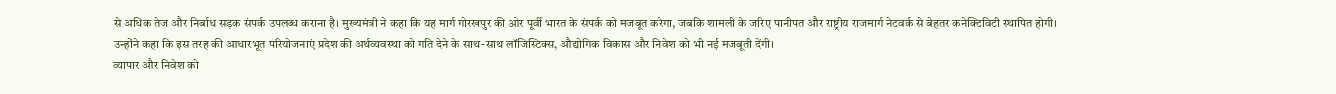से अधिक तेज और निर्बाध सड़क संपर्क उपलब्ध कराना है। मुख्यमंत्री ने कहा कि यह मार्ग गोरखपुर की ओर पूर्वी भारत के संपर्क को मजबूत करेगा, जबकि शामली के जरिए पानीपत और राष्ट्रीय राजमार्ग नेटवर्क से बेहतर कनेक्टिविटी स्थापित होगी।
उन्होंने कहा कि इस तरह की आधारभूत परियोजनाएं प्रदेश की अर्थव्यवस्था को गति देने के साथ-साथ लॉजिस्टिक्स, औद्योगिक विकास और निवेश को भी नई मजबूती देंगी।
व्यापार और निवेश को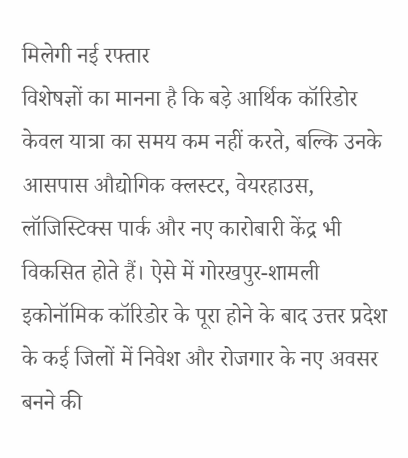मिलेगी नई रफ्तार
विशेषज्ञों का मानना है कि बड़े आर्थिक कॉरिडोर केवल यात्रा का समय कम नहीं करते, बल्कि उनके आसपास औद्योगिक क्लस्टर, वेयरहाउस, लॉजिस्टिक्स पार्क और नए कारोबारी केंद्र भी विकसित होते हैं। ऐसे में गोरखपुर-शामली इकोनॉमिक कॉरिडोर के पूरा होने के बाद उत्तर प्रदेश के कई जिलों में निवेश और रोजगार के नए अवसर बनने की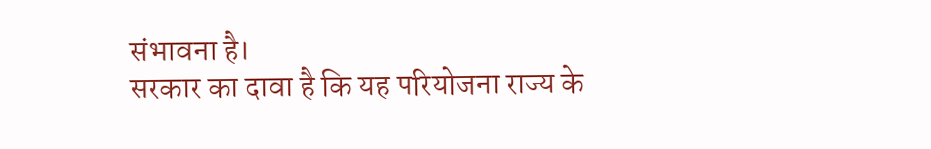संभावना है।
सरकार का दावा है कि यह परियोजना राज्य के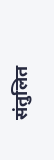संतुलित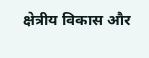क्षेत्रीय विकास और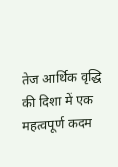तेज आर्थिक वृद्धि की दिशा में एक महत्वपूर्ण कदम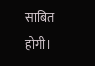साबित होगी।